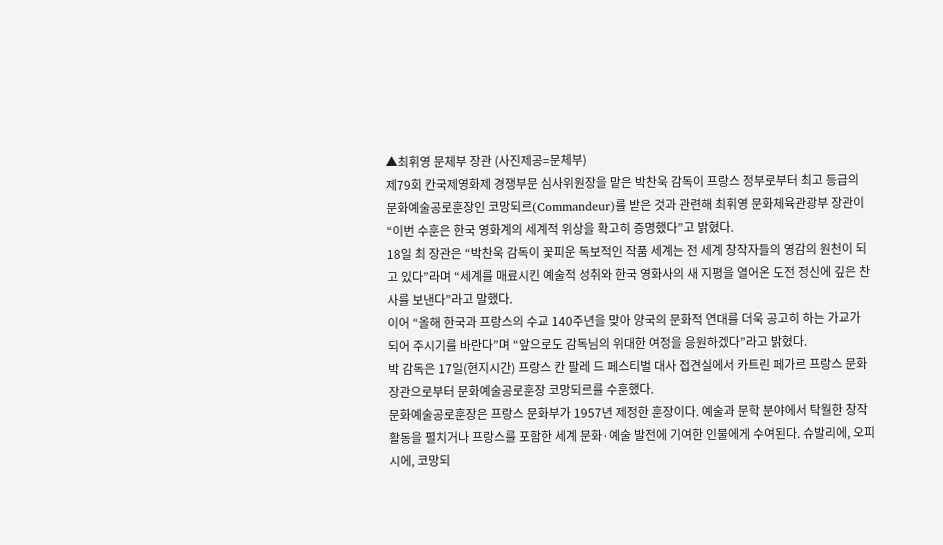▲최휘영 문체부 장관 (사진제공=문체부)
제79회 칸국제영화제 경쟁부문 심사위원장을 맡은 박찬욱 감독이 프랑스 정부로부터 최고 등급의 문화예술공로훈장인 코망되르(Commandeur)를 받은 것과 관련해 최휘영 문화체육관광부 장관이 “이번 수훈은 한국 영화계의 세계적 위상을 확고히 증명했다”고 밝혔다.
18일 최 장관은 “박찬욱 감독이 꽃피운 독보적인 작품 세계는 전 세계 창작자들의 영감의 원천이 되고 있다”라며 “세계를 매료시킨 예술적 성취와 한국 영화사의 새 지평을 열어온 도전 정신에 깊은 찬사를 보낸다”라고 말했다.
이어 “올해 한국과 프랑스의 수교 140주년을 맞아 양국의 문화적 연대를 더욱 공고히 하는 가교가 되어 주시기를 바란다”며 “앞으로도 감독님의 위대한 여정을 응원하겠다”라고 밝혔다.
박 감독은 17일(현지시간) 프랑스 칸 팔레 드 페스티벌 대사 접견실에서 카트린 페가르 프랑스 문화 장관으로부터 문화예술공로훈장 코망되르를 수훈했다.
문화예술공로훈장은 프랑스 문화부가 1957년 제정한 훈장이다. 예술과 문학 분야에서 탁월한 창작 활동을 펼치거나 프랑스를 포함한 세계 문화·예술 발전에 기여한 인물에게 수여된다. 슈발리에, 오피시에, 코망되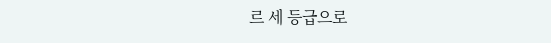르 세 등급으로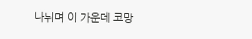나뉘며 이 가운데 코망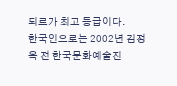되르가 최고 등급이다.
한국인으로는 2002년 김정옥 전 한국문화예술진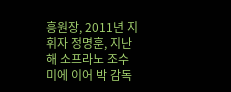흥원장, 2011년 지휘자 정명훈, 지난해 소프라노 조수미에 이어 박 감독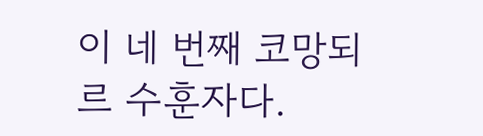이 네 번째 코망되르 수훈자다.